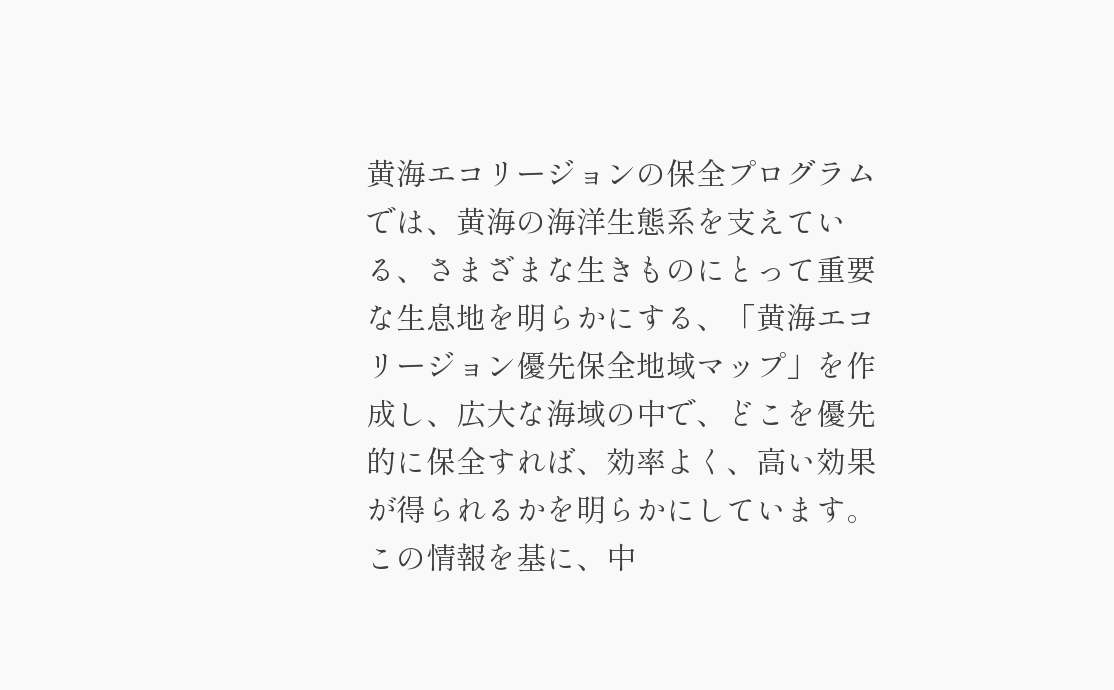黄海エコリージョンの保全プログラムでは、黄海の海洋生態系を支えている、さまざまな生きものにとって重要な生息地を明らかにする、「黄海エコリージョン優先保全地域マップ」を作成し、広大な海域の中で、どこを優先的に保全すれば、効率よく、高い効果が得られるかを明らかにしています。この情報を基に、中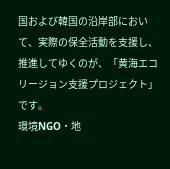国および韓国の沿岸部において、実際の保全活動を支援し、推進してゆくのが、「黄海エコリージョン支援プロジェクト」です。
環境NGO・地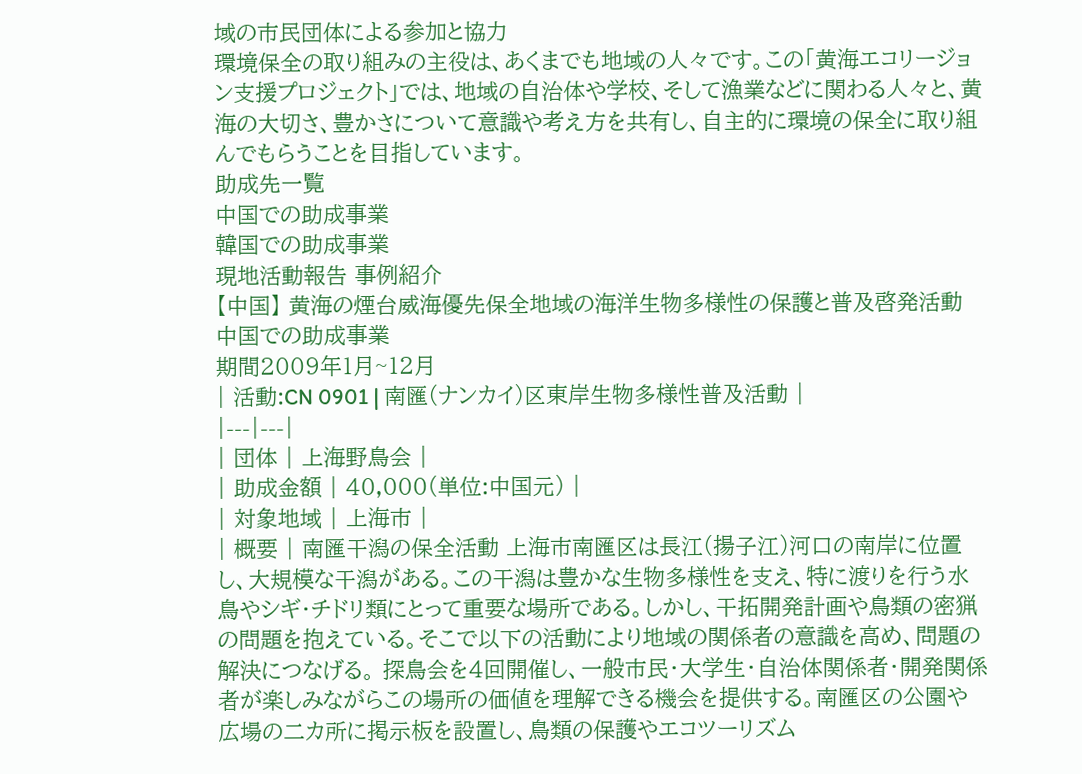域の市民団体による参加と協力
環境保全の取り組みの主役は、あくまでも地域の人々です。この「黄海エコリージョン支援プロジェクト」では、地域の自治体や学校、そして漁業などに関わる人々と、黄海の大切さ、豊かさについて意識や考え方を共有し、自主的に環境の保全に取り組んでもらうことを目指しています。
助成先一覧
中国での助成事業
韓国での助成事業
現地活動報告 事例紹介
【中国】 黄海の煙台威海優先保全地域の海洋生物多様性の保護と普及啓発活動
中国での助成事業
期間2009年1月~12月
| 活動:CN 0901 | 南匯(ナンカイ)区東岸生物多様性普及活動 |
|---|---|
| 団体 | 上海野鳥会 |
| 助成金額 | 40,000(単位:中国元) |
| 対象地域 | 上海市 |
| 概要 | 南匯干潟の保全活動 上海市南匯区は長江(揚子江)河口の南岸に位置し、大規模な干潟がある。この干潟は豊かな生物多様性を支え、特に渡りを行う水鳥やシギ・チドリ類にとって重要な場所である。しかし、干拓開発計画や鳥類の密猟の問題を抱えている。そこで以下の活動により地域の関係者の意識を高め、問題の解決につなげる。 探鳥会を4回開催し、一般市民・大学生・自治体関係者・開発関係者が楽しみながらこの場所の価値を理解できる機会を提供する。南匯区の公園や広場の二カ所に掲示板を設置し、鳥類の保護やエコツーリズム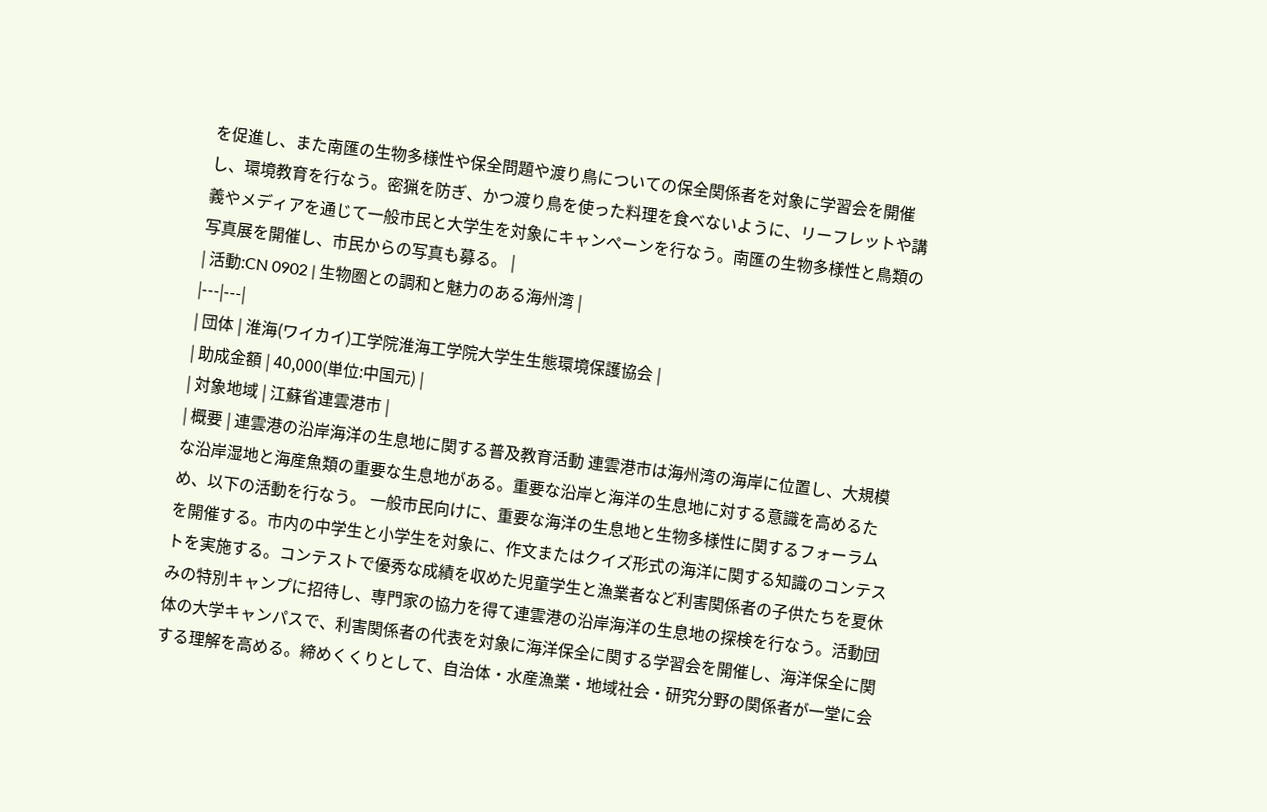を促進し、また南匯の生物多様性や保全問題や渡り鳥についての保全関係者を対象に学習会を開催し、環境教育を行なう。密猟を防ぎ、かつ渡り鳥を使った料理を食べないように、リーフレットや講義やメディアを通じて一般市民と大学生を対象にキャンペーンを行なう。南匯の生物多様性と鳥類の写真展を開催し、市民からの写真も募る。 |
| 活動:CN 0902 | 生物圏との調和と魅力のある海州湾 |
|---|---|
| 団体 | 淮海(ワイカイ)工学院淮海工学院大学生生態環境保護協会 |
| 助成金額 | 40,000(単位:中国元) |
| 対象地域 | 江蘇省連雲港市 |
| 概要 | 連雲港の沿岸海洋の生息地に関する普及教育活動 連雲港市は海州湾の海岸に位置し、大規模な沿岸湿地と海産魚類の重要な生息地がある。重要な沿岸と海洋の生息地に対する意識を高めるため、以下の活動を行なう。 一般市民向けに、重要な海洋の生息地と生物多様性に関するフォーラムを開催する。市内の中学生と小学生を対象に、作文またはクイズ形式の海洋に関する知識のコンテストを実施する。コンテストで優秀な成績を収めた児童学生と漁業者など利害関係者の子供たちを夏休みの特別キャンプに招待し、専門家の協力を得て連雲港の沿岸海洋の生息地の探検を行なう。活動団体の大学キャンパスで、利害関係者の代表を対象に海洋保全に関する学習会を開催し、海洋保全に関する理解を高める。締めくくりとして、自治体・水産漁業・地域社会・研究分野の関係者が一堂に会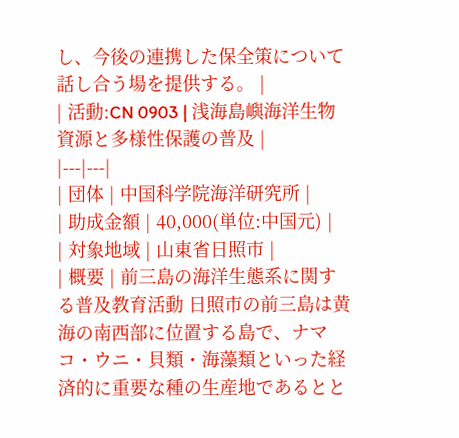し、今後の連携した保全策について話し合う場を提供する。 |
| 活動:CN 0903 | 浅海島嶼海洋生物資源と多様性保護の普及 |
|---|---|
| 団体 | 中国科学院海洋研究所 |
| 助成金額 | 40,000(単位:中国元) |
| 対象地域 | 山東省日照市 |
| 概要 | 前三島の海洋生態系に関する普及教育活動 日照市の前三島は黄海の南西部に位置する島で、ナマコ・ウニ・貝類・海藻類といった経済的に重要な種の生産地であるとと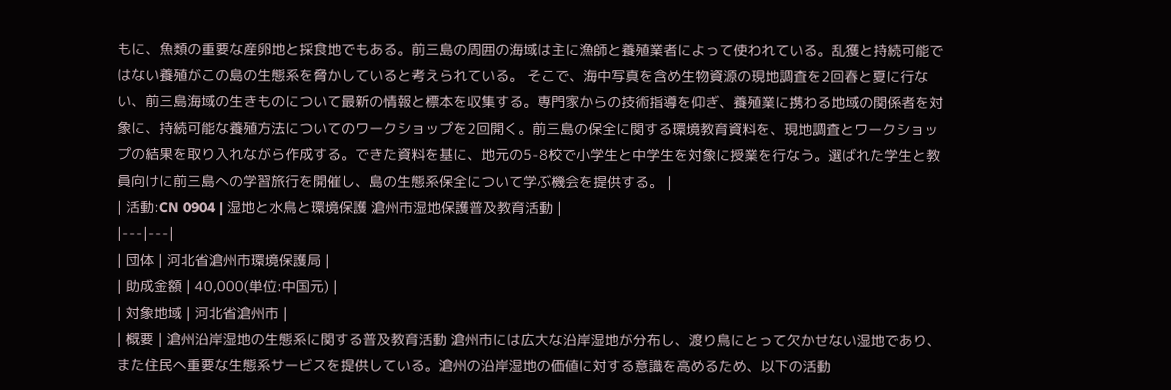もに、魚類の重要な産卵地と採食地でもある。前三島の周囲の海域は主に漁師と養殖業者によって使われている。乱獲と持続可能ではない養殖がこの島の生態系を脅かしていると考えられている。 そこで、海中写真を含め生物資源の現地調査を2回春と夏に行ない、前三島海域の生きものについて最新の情報と標本を収集する。専門家からの技術指導を仰ぎ、養殖業に携わる地域の関係者を対象に、持続可能な養殖方法についてのワークショップを2回開く。前三島の保全に関する環境教育資料を、現地調査とワークショップの結果を取り入れながら作成する。できた資料を基に、地元の5-8校で小学生と中学生を対象に授業を行なう。選ばれた学生と教員向けに前三島への学習旅行を開催し、島の生態系保全について学ぶ機会を提供する。 |
| 活動:CN 0904 | 湿地と水鳥と環境保護 滄州市湿地保護普及教育活動 |
|---|---|
| 団体 | 河北省滄州市環境保護局 |
| 助成金額 | 40,000(単位:中国元) |
| 対象地域 | 河北省滄州市 |
| 概要 | 滄州沿岸湿地の生態系に関する普及教育活動 滄州市には広大な沿岸湿地が分布し、渡り鳥にとって欠かせない湿地であり、また住民へ重要な生態系サービスを提供している。滄州の沿岸湿地の価値に対する意識を高めるため、以下の活動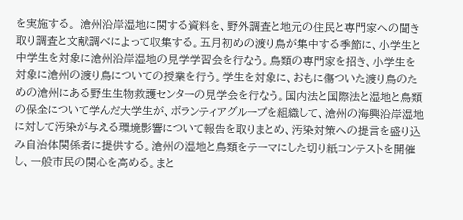を実施する。 滄州沿岸湿地に関する資料を、野外調査と地元の住民と専門家への聞き取り調査と文献調べによって収集する。五月初めの渡り鳥が集中する季節に、小学生と中学生を対象に滄州沿岸湿地の見学学習会を行なう。鳥類の専門家を招き、小学生を対象に滄州の渡り鳥についての授業を行う。学生を対象に、おもに傷ついた渡り鳥のための滄州にある野生生物救護センターの見学会を行なう。国内法と国際法と湿地と鳥類の保全について学んだ大学生が、ボランティアグループを組織して、滄州の海興沿岸湿地に対して汚染が与える環境影響について報告を取りまとめ、汚染対策への提言を盛り込み自治体関係者に提供する。滄州の湿地と鳥類をテーマにした切り紙コンテストを開催し、一般市民の関心を高める。まと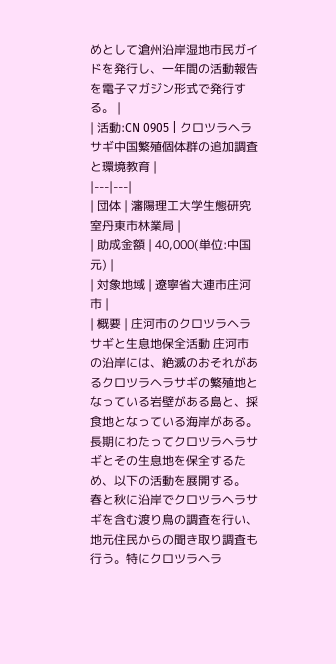めとして滄州沿岸湿地市民ガイドを発行し、一年間の活動報告を電子マガジン形式で発行する。 |
| 活動:CN 0905 | クロツラヘラサギ中国繁殖個体群の追加調査と環境教育 |
|---|---|
| 団体 | 瀋陽理工大学生態研究室丹東市林業局 |
| 助成金額 | 40,000(単位:中国元) |
| 対象地域 | 遼寧省大連市庄河市 |
| 概要 | 庄河市のクロツラヘラサギと生息地保全活動 庄河市の沿岸には、絶滅のおそれがあるクロツラヘラサギの繁殖地となっている岩壁がある島と、採食地となっている海岸がある。長期にわたってクロツラヘラサギとその生息地を保全するため、以下の活動を展開する。 春と秋に沿岸でクロツラヘラサギを含む渡り鳥の調査を行い、地元住民からの聞き取り調査も行う。特にクロツラヘラ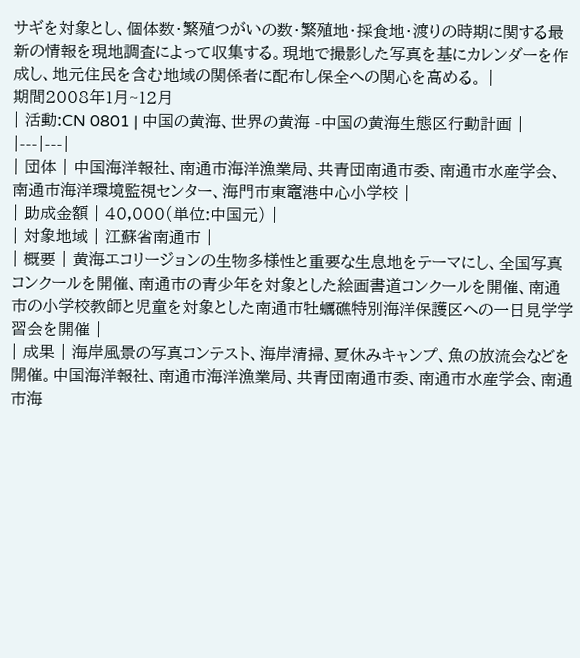サギを対象とし、個体数・繁殖つがいの数・繁殖地・採食地・渡りの時期に関する最新の情報を現地調査によって収集する。現地で撮影した写真を基にカレンダーを作成し、地元住民を含む地域の関係者に配布し保全への関心を高める。 |
期間2008年1月~12月
| 活動:CN 0801 | 中国の黄海、世界の黄海 -中国の黄海生態区行動計画 |
|---|---|
| 団体 | 中国海洋報社、南通市海洋漁業局、共青団南通市委、南通市水産学会、南通市海洋環境監視センター、海門市東竈港中心小学校 |
| 助成金額 | 40,000(単位:中国元) |
| 対象地域 | 江蘇省南通市 |
| 概要 | 黄海エコリージョンの生物多様性と重要な生息地をテーマにし、全国写真コンクールを開催、南通市の青少年を対象とした絵画書道コンクールを開催、南通市の小学校教師と児童を対象とした南通市牡蠣礁特別海洋保護区への一日見学学習会を開催 |
| 成果 | 海岸風景の写真コンテスト、海岸清掃、夏休みキャンプ、魚の放流会などを開催。中国海洋報社、南通市海洋漁業局、共青団南通市委、南通市水産学会、南通市海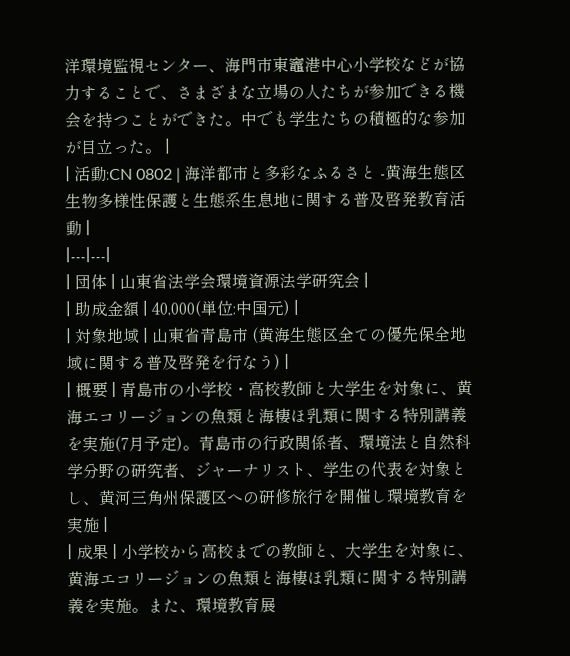洋環境監視センター、海門市東竈港中心小学校などが協力することで、さまざまな立場の人たちが参加できる機会を持つことができた。中でも学生たちの積極的な参加が目立った。 |
| 活動:CN 0802 | 海洋都市と多彩なふるさと -黄海生態区生物多様性保護と生態系生息地に関する普及啓発教育活動 |
|---|---|
| 団体 | 山東省法学会環境資源法学研究会 |
| 助成金額 | 40,000(単位:中国元) |
| 対象地域 | 山東省青島市 (黄海生態区全ての優先保全地域に関する普及啓発を行なう) |
| 概要 | 青島市の小学校・高校教師と大学生を対象に、黄海エコリージョンの魚類と海棲ほ乳類に関する特別講義を実施(7月予定)。青島市の行政関係者、環境法と自然科学分野の研究者、ジャーナリスト、学生の代表を対象とし、黄河三角州保護区への研修旅行を開催し環境教育を実施 |
| 成果 | 小学校から高校までの教師と、大学生を対象に、黄海エコリージョンの魚類と海棲ほ乳類に関する特別講義を実施。また、環境教育展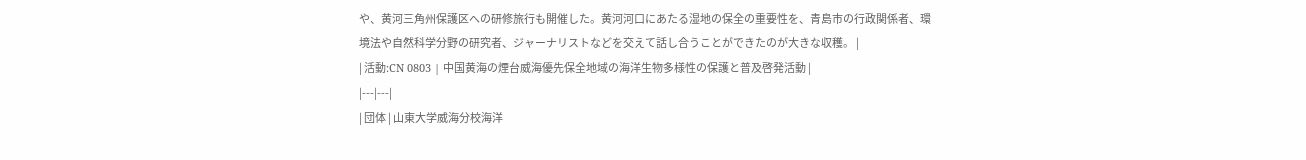や、黄河三角州保護区への研修旅行も開催した。黄河河口にあたる湿地の保全の重要性を、青島市の行政関係者、環境法や自然科学分野の研究者、ジャーナリストなどを交えて話し合うことができたのが大きな収穫。 |
| 活動:CN 0803 | 中国黄海の煙台威海優先保全地域の海洋生物多様性の保護と普及啓発活動 |
|---|---|
| 団体 | 山東大学威海分校海洋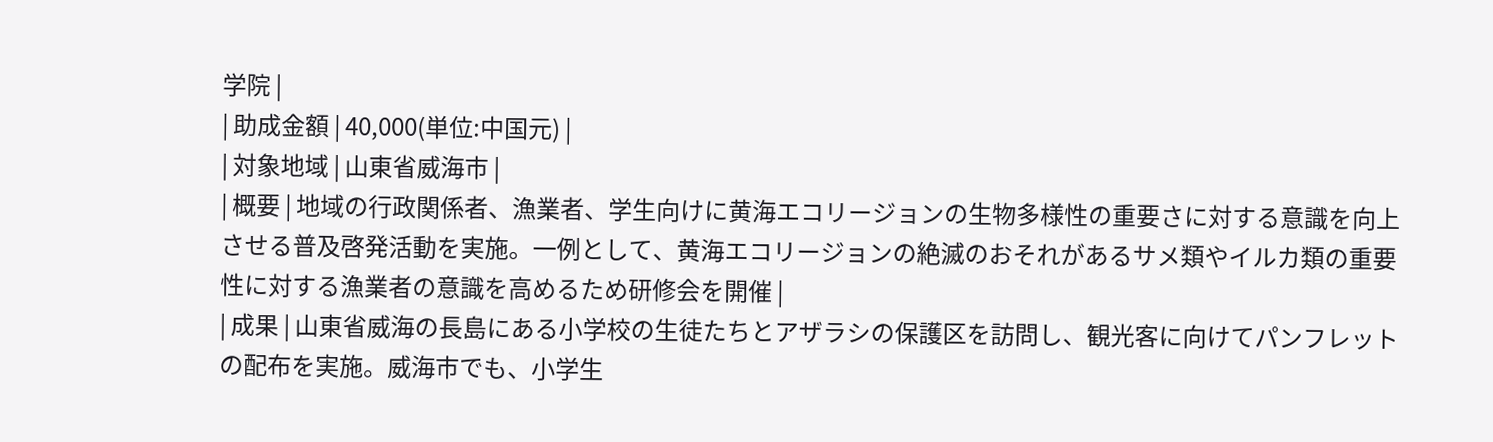学院 |
| 助成金額 | 40,000(単位:中国元) |
| 対象地域 | 山東省威海市 |
| 概要 | 地域の行政関係者、漁業者、学生向けに黄海エコリージョンの生物多様性の重要さに対する意識を向上させる普及啓発活動を実施。一例として、黄海エコリージョンの絶滅のおそれがあるサメ類やイルカ類の重要性に対する漁業者の意識を高めるため研修会を開催 |
| 成果 | 山東省威海の長島にある小学校の生徒たちとアザラシの保護区を訪問し、観光客に向けてパンフレットの配布を実施。威海市でも、小学生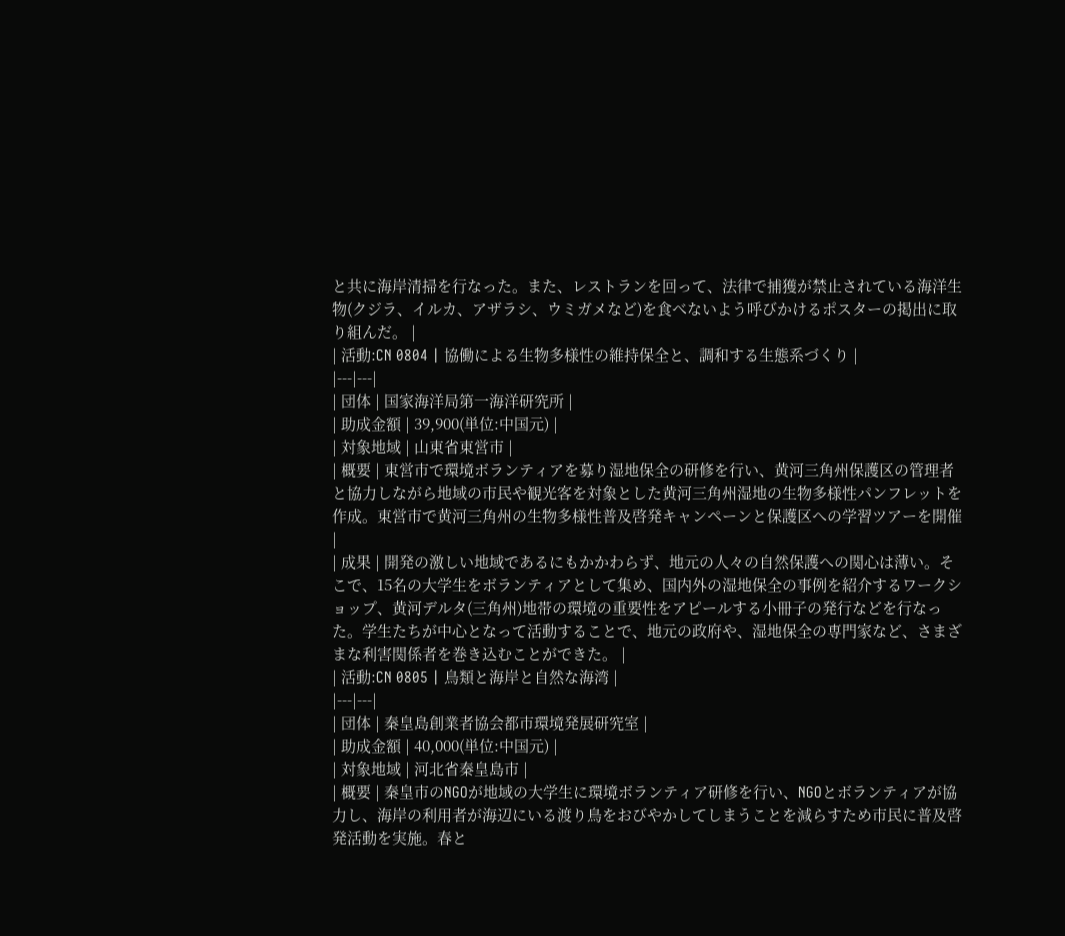と共に海岸清掃を行なった。また、レストランを回って、法律で捕獲が禁止されている海洋生物(クジラ、イルカ、アザラシ、ウミガメなど)を食べないよう呼びかけるポスターの掲出に取り組んだ。 |
| 活動:CN 0804 | 協働による生物多様性の維持保全と、調和する生態系づくり |
|---|---|
| 団体 | 国家海洋局第一海洋研究所 |
| 助成金額 | 39,900(単位:中国元) |
| 対象地域 | 山東省東営市 |
| 概要 | 東営市で環境ボランティアを募り湿地保全の研修を行い、黄河三角州保護区の管理者と協力しながら地域の市民や観光客を対象とした黄河三角州湿地の生物多様性パンフレットを作成。東営市で黄河三角州の生物多様性普及啓発キャンペーンと保護区への学習ツアーを開催 |
| 成果 | 開発の激しい地域であるにもかかわらず、地元の人々の自然保護への関心は薄い。そこで、15名の大学生をボランティアとして集め、国内外の湿地保全の事例を紹介するワークショップ、黄河デルタ(三角州)地帯の環境の重要性をアピールする小冊子の発行などを行なった。学生たちが中心となって活動することで、地元の政府や、湿地保全の専門家など、さまざまな利害関係者を巻き込むことができた。 |
| 活動:CN 0805 | 鳥類と海岸と自然な海湾 |
|---|---|
| 団体 | 秦皇島創業者協会都市環境発展研究室 |
| 助成金額 | 40,000(単位:中国元) |
| 対象地域 | 河北省秦皇島市 |
| 概要 | 秦皇市のNGOが地域の大学生に環境ボランティア研修を行い、NGOとボランティアが協力し、海岸の利用者が海辺にいる渡り鳥をおびやかしてしまうことを減らすため市民に普及啓発活動を実施。春と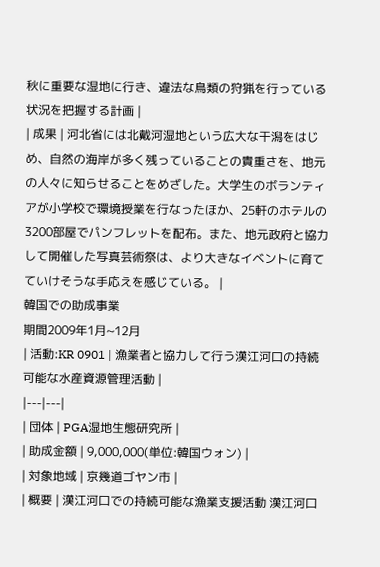秋に重要な湿地に行き、違法な鳥類の狩猟を行っている状況を把握する計画 |
| 成果 | 河北省には北戴河湿地という広大な干潟をはじめ、自然の海岸が多く残っていることの貴重さを、地元の人々に知らせることをめざした。大学生のボランティアが小学校で環境授業を行なったほか、25軒のホテルの3200部屋でパンフレットを配布。また、地元政府と協力して開催した写真芸術祭は、より大きなイベントに育てていけそうな手応えを感じている。 |
韓国での助成事業
期間2009年1月~12月
| 活動:KR 0901 | 漁業者と協力して行う漢江河口の持続可能な水産資源管理活動 |
|---|---|
| 団体 | PGA湿地生態研究所 |
| 助成金額 | 9,000,000(単位:韓国ウォン) |
| 対象地域 | 京幾道ゴヤン市 |
| 概要 | 漢江河口での持続可能な漁業支援活動 漢江河口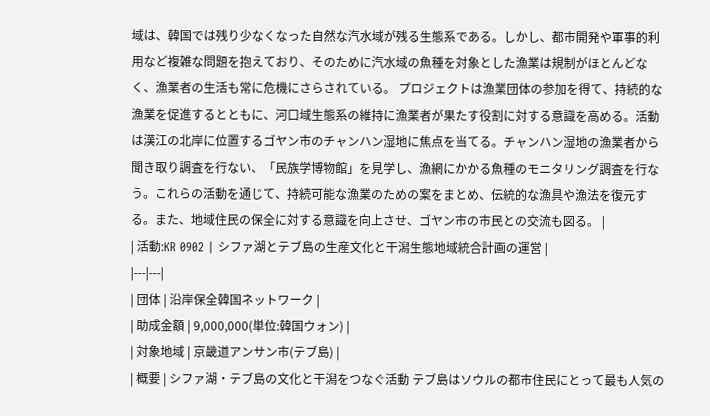域は、韓国では残り少なくなった自然な汽水域が残る生態系である。しかし、都市開発や軍事的利用など複雑な問題を抱えており、そのために汽水域の魚種を対象とした漁業は規制がほとんどなく、漁業者の生活も常に危機にさらされている。 プロジェクトは漁業団体の参加を得て、持続的な漁業を促進するとともに、河口域生態系の維持に漁業者が果たす役割に対する意識を高める。活動は漢江の北岸に位置するゴヤン市のチャンハン湿地に焦点を当てる。チャンハン湿地の漁業者から聞き取り調査を行ない、「民族学博物館」を見学し、漁網にかかる魚種のモニタリング調査を行なう。これらの活動を通じて、持続可能な漁業のための案をまとめ、伝統的な漁具や漁法を復元する。また、地域住民の保全に対する意識を向上させ、ゴヤン市の市民との交流も図る。 |
| 活動:KR 0902 | シファ湖とテブ島の生産文化と干潟生態地域統合計画の運営 |
|---|---|
| 団体 | 沿岸保全韓国ネットワーク |
| 助成金額 | 9,000,000(単位:韓国ウォン) |
| 対象地域 | 京畿道アンサン市(テブ島) |
| 概要 | シファ湖・テブ島の文化と干潟をつなぐ活動 テブ島はソウルの都市住民にとって最も人気の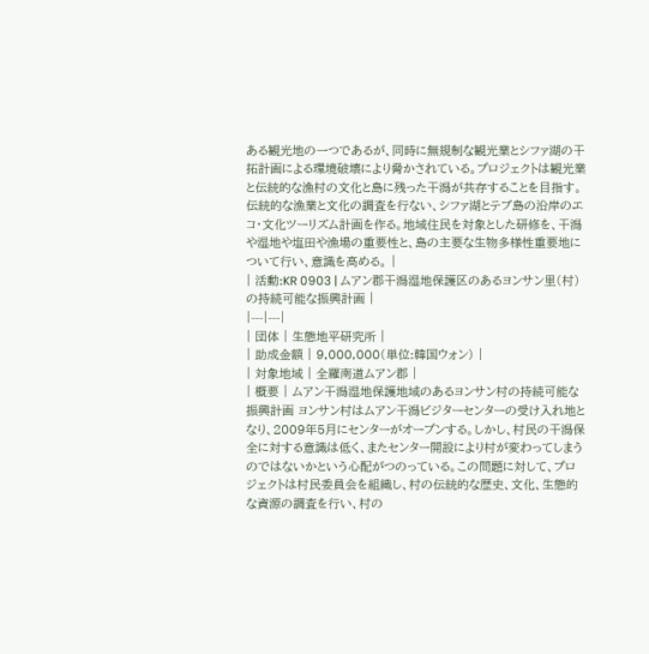ある観光地の一つであるが、同時に無規制な観光業とシファ湖の干拓計画による環境破壊により脅かされている。プロジェクトは観光業と伝統的な漁村の文化と島に残った干潟が共存することを目指す。伝統的な漁業と文化の調査を行ない、シファ湖とテブ島の沿岸のエコ・文化ツーリズム計画を作る。地域住民を対象とした研修を、干潟や湿地や塩田や漁場の重要性と、島の主要な生物多様性重要地について行い、意識を高める。 |
| 活動:KR 0903 | ムアン郡干潟湿地保護区のあるヨンサン里(村)の持続可能な振興計画 |
|---|---|
| 団体 | 生態地平研究所 |
| 助成金額 | 9,000,000(単位:韓国ウォン) |
| 対象地域 | 全羅南道ムアン郡 |
| 概要 | ムアン干潟湿地保護地域のあるヨンサン村の持続可能な振興計画 ヨンサン村はムアン干潟ビジターセンターの受け入れ地となり、2009年5月にセンターがオープンする。しかし、村民の干潟保全に対する意識は低く、またセンター開設により村が変わってしまうのではないかという心配がつのっている。この問題に対して、プロジェクトは村民委員会を組織し、村の伝統的な歴史、文化、生態的な資源の調査を行い、村の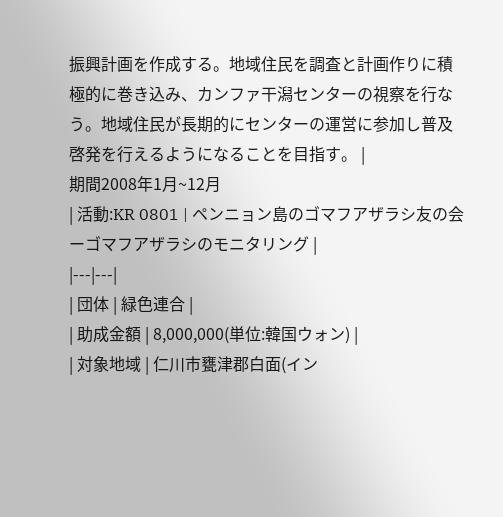振興計画を作成する。地域住民を調査と計画作りに積極的に巻き込み、カンファ干潟センターの視察を行なう。地域住民が長期的にセンターの運営に参加し普及啓発を行えるようになることを目指す。 |
期間2008年1月~12月
| 活動:KR 0801 | ペンニョン島のゴマフアザラシ友の会 ーゴマフアザラシのモニタリング |
|---|---|
| 団体 | 緑色連合 |
| 助成金額 | 8,000,000(単位:韓国ウォン) |
| 対象地域 | 仁川市甕津郡白面(イン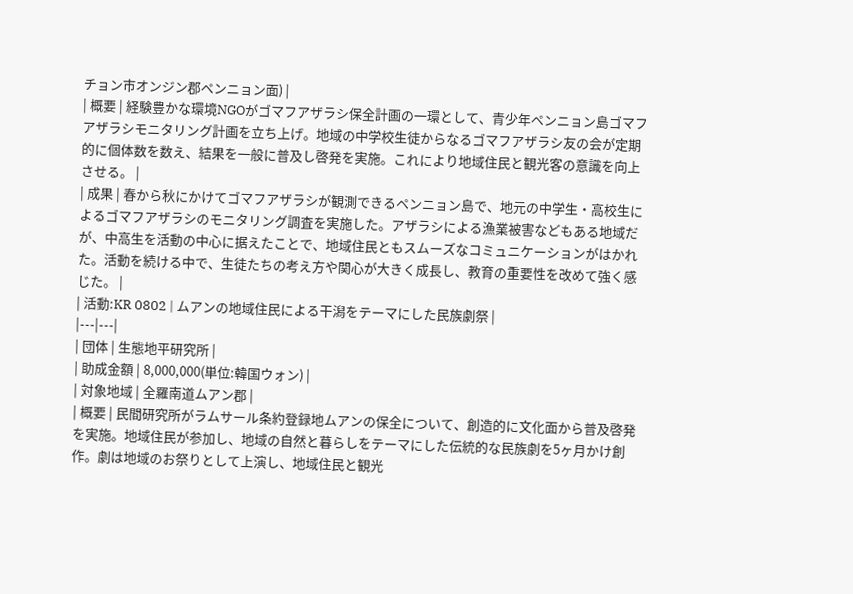チョン市オンジン郡ペンニョン面) |
| 概要 | 経験豊かな環境NGOがゴマフアザラシ保全計画の一環として、青少年ペンニョン島ゴマフアザラシモニタリング計画を立ち上げ。地域の中学校生徒からなるゴマフアザラシ友の会が定期的に個体数を数え、結果を一般に普及し啓発を実施。これにより地域住民と観光客の意識を向上させる。 |
| 成果 | 春から秋にかけてゴマフアザラシが観測できるペンニョン島で、地元の中学生・高校生によるゴマフアザラシのモニタリング調査を実施した。アザラシによる漁業被害などもある地域だが、中高生を活動の中心に据えたことで、地域住民ともスムーズなコミュニケーションがはかれた。活動を続ける中で、生徒たちの考え方や関心が大きく成長し、教育の重要性を改めて強く感じた。 |
| 活動:KR 0802 | ムアンの地域住民による干潟をテーマにした民族劇祭 |
|---|---|
| 団体 | 生態地平研究所 |
| 助成金額 | 8,000,000(単位:韓国ウォン) |
| 対象地域 | 全羅南道ムアン郡 |
| 概要 | 民間研究所がラムサール条約登録地ムアンの保全について、創造的に文化面から普及啓発を実施。地域住民が参加し、地域の自然と暮らしをテーマにした伝統的な民族劇を5ヶ月かけ創作。劇は地域のお祭りとして上演し、地域住民と観光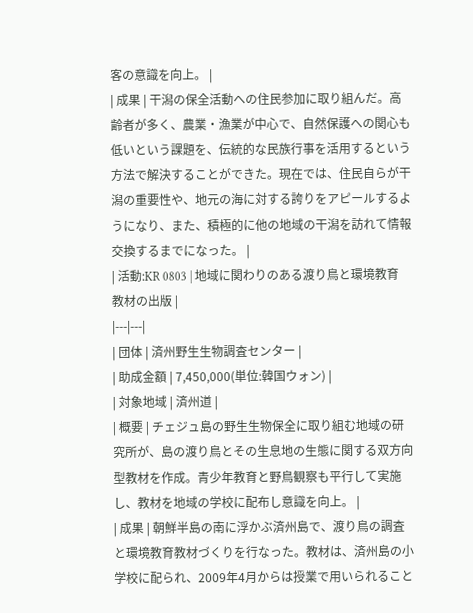客の意識を向上。 |
| 成果 | 干潟の保全活動への住民参加に取り組んだ。高齢者が多く、農業・漁業が中心で、自然保護への関心も低いという課題を、伝統的な民族行事を活用するという方法で解決することができた。現在では、住民自らが干潟の重要性や、地元の海に対する誇りをアピールするようになり、また、積極的に他の地域の干潟を訪れて情報交換するまでになった。 |
| 活動:KR 0803 | 地域に関わりのある渡り鳥と環境教育教材の出版 |
|---|---|
| 団体 | 済州野生生物調査センター |
| 助成金額 | 7,450,000(単位:韓国ウォン) |
| 対象地域 | 済州道 |
| 概要 | チェジュ島の野生生物保全に取り組む地域の研究所が、島の渡り鳥とその生息地の生態に関する双方向型教材を作成。青少年教育と野鳥観察も平行して実施し、教材を地域の学校に配布し意識を向上。 |
| 成果 | 朝鮮半島の南に浮かぶ済州島で、渡り鳥の調査と環境教育教材づくりを行なった。教材は、済州島の小学校に配られ、2009年4月からは授業で用いられること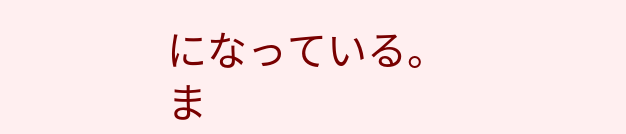になっている。ま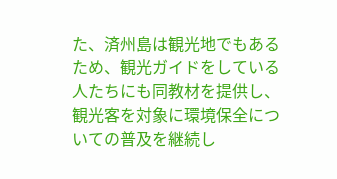た、済州島は観光地でもあるため、観光ガイドをしている人たちにも同教材を提供し、観光客を対象に環境保全についての普及を継続し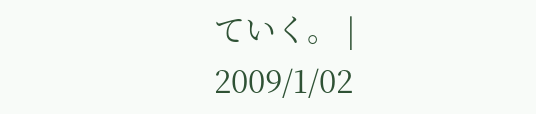ていく。 |
2009/1/02